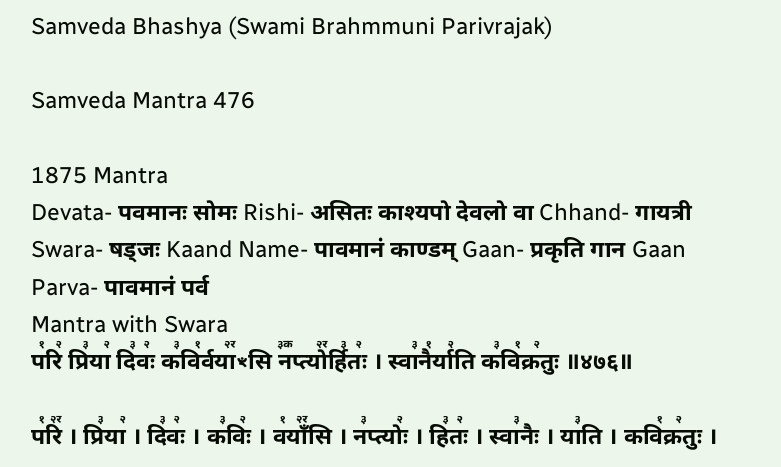Samveda Bhashya (Swami Brahmmuni Parivrajak)

Samveda Mantra 476

1875 Mantra
Devata- पवमानः सोमः Rishi- असितः काश्यपो देवलो वा Chhand- गायत्री Swara- षड्जः Kaand Name- पावमानं काण्डम् Gaan- प्रकृति गान Gaan Parva- पावमानं पर्व
Mantra with Swara
प꣡रि꣢ प्रि꣣या꣢ दि꣣वः꣢ क꣣वि꣡र्वया꣢꣯ꣳसि न꣣꣬प्त्यो꣢꣯र्हि꣣तः꣢ । स्वा꣣नै꣡र्या꣢ति क꣣वि꣡क्र꣢तुः ॥४७६॥

प꣡रि꣢꣯ । प्रि꣣या꣢ । दि꣣वः꣢ । क꣣विः꣢ । व꣡याँ꣢꣯सि । न꣣प्त्योः꣢ । हि꣣तः꣢ । स्वा꣣नैः । या꣣ति । कवि꣡क्र꣢तुः ।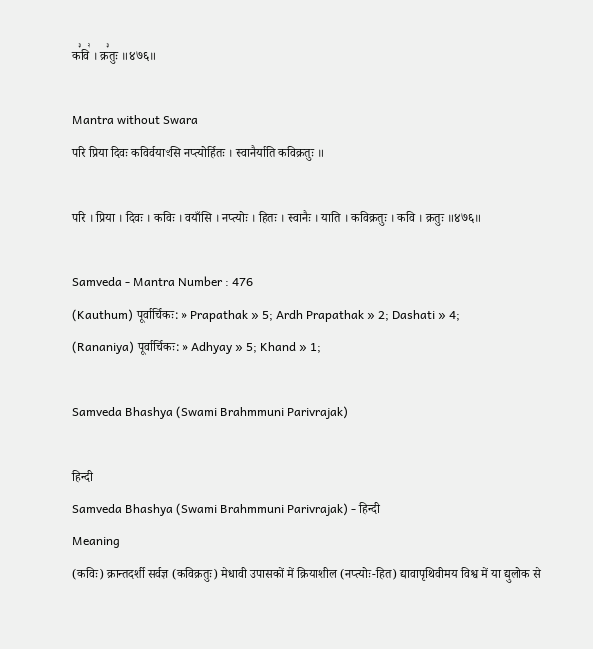क꣣वि꣢ । क्र꣣तुः ॥४७६॥

Mantra without Swara
परि प्रिया दिवः कविर्वयाꣳसि नप्त्योर्हितः । स्वानैर्याति कविक्रतुः ॥

परि । प्रिया । दिवः । कविः । वयाँसि । नप्त्योः । हितः । स्वानैः । याति । कविक्रतुः । कवि । क्रतुः ॥४७६॥

Samveda - Mantra Number : 476
(Kauthum) पूर्वार्चिकः: » Prapathak » 5; Ardh Prapathak » 2; Dashati » 4;
(Rananiya) पूर्वार्चिकः: » Adhyay » 5; Khand » 1;

Samveda Bhashya (Swami Brahmmuni Parivrajak)

हिन्दी
Samveda Bhashya (Swami Brahmmuni Parivrajak) - हिन्दी
Meaning
(कविः) क्रान्तदर्शी सर्वज्ञ (कविक्रतुः) मेधावी उपासकों में क्रियाशील (नप्त्योः-हित) द्यावापृथिवीमय विश्व में या द्युलोक से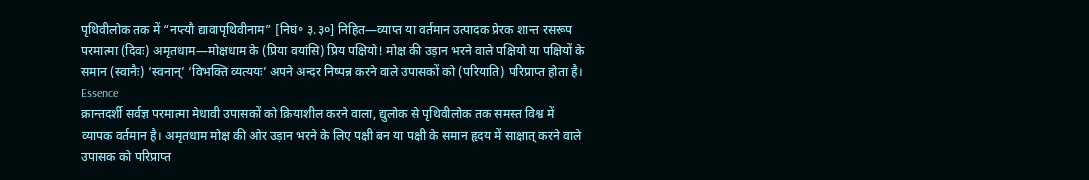पृथिवीलोक तक में “नप्त्यौ द्यावापृथिवीनाम” [निघं॰ ३.३०] निहित—व्याप्त या वर्तमान उत्पादक प्रेरक शान्त रसरूप परमात्मा (दिवः) अमृतधाम—मोक्षधाम के (प्रिया वयांसि) प्रिय पक्षियो! मोक्ष की उड़ान भरने वाले पक्षियो या पक्षियों के समान (स्वानैः) ‘स्वनान्’ ‘विभक्ति व्यत्ययः’ अपने अन्दर निष्पन्न करने वाले उपासकों को (परियाति) परिप्राप्त होता है।
Essence
क्रान्तदर्शी सर्वज्ञ परमात्मा मेधावी उपासकों को क्रियाशील करने वाला, द्युलोक से पृथिवीलोक तक समस्त विश्व में व्यापक वर्तमान है। अमृतधाम मोक्ष की ओर उड़ान भरने के लिए पक्षी बन या पक्षी के समान हृदय में साक्षात् करने वाले उपासक को परिप्राप्त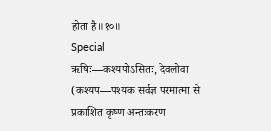होता है॥१०॥
Special
ऋषिः—कश्यपोऽसितः, देवलोवा (कश्यप—पश्यक सर्वज्ञ परमात्मा से प्रकाशित कृष्ण अन्तःकरण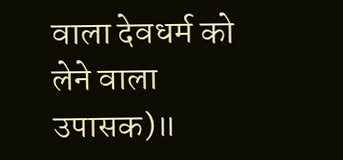वाला देवधर्म को लेने वाला उपासक)॥